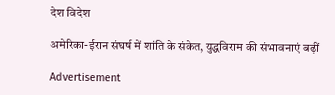देश विदेश

अमेरिका-ईरान संघर्ष में शांति के संकेत, युद्धविराम की संभावनाएं बढ़ीं

Advertisement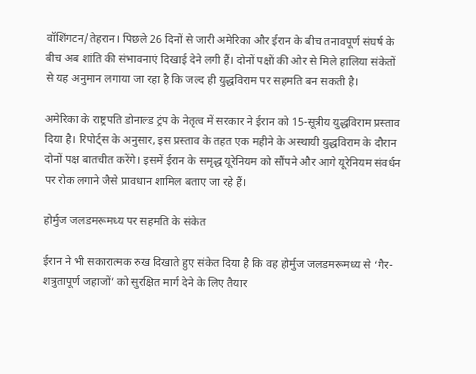वॉशिंगटन/तेहरान। पिछले 26 दिनों से जारी अमेरिका और ईरान के बीच तनावपूर्ण संघर्ष के बीच अब शांति की संभावनाएं दिखाई देने लगी हैं। दोनों पक्षों की ओर से मिले हालिया संकेतों से यह अनुमान लगाया जा रहा है कि जल्द ही युद्धविराम पर सहमति बन सकती है।

अमेरिका के राष्ट्रपति डोनाल्ड ट्रंप के नेतृत्व में सरकार ने ईरान को 15-सूत्रीय युद्धविराम प्रस्ताव दिया है। रिपोर्ट्स के अनुसार, इस प्रस्ताव के तहत एक महीने के अस्थायी युद्धविराम के दौरान दोनों पक्ष बातचीत करेंगे। इसमें ईरान के समृद्ध यूरेनियम को सौंपने और आगे यूरेनियम संवर्धन पर रोक लगाने जैसे प्रावधान शामिल बताए जा रहे हैं।

होर्मुज जलडमरूमध्य पर सहमति के संकेत

ईरान ने भी सकारात्मक रुख दिखाते हुए संकेत दिया है कि वह होर्मुज जलडमरूमध्य से ‘गैर-शत्रुतापूर्ण जहाजों’ को सुरक्षित मार्ग देने के लिए तैयार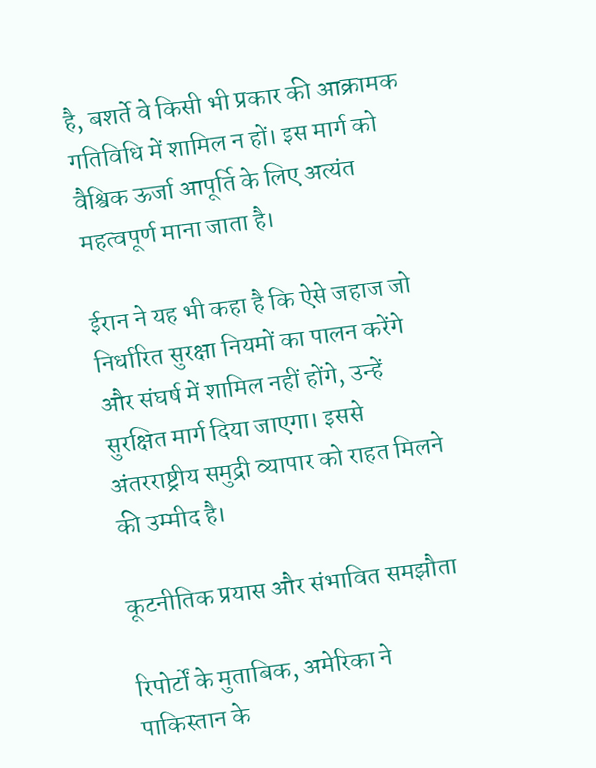है, बशर्ते वे किसी भी प्रकार की आक्रामक गतिविधि में शामिल न हों। इस मार्ग को वैश्विक ऊर्जा आपूर्ति के लिए अत्यंत महत्वपूर्ण माना जाता है।

ईरान ने यह भी कहा है कि ऐसे जहाज जो निर्धारित सुरक्षा नियमों का पालन करेंगे और संघर्ष में शामिल नहीं होंगे, उन्हें सुरक्षित मार्ग दिया जाएगा। इससे अंतरराष्ट्रीय समुद्री व्यापार को राहत मिलने की उम्मीद है।

कूटनीतिक प्रयास और संभावित समझौता

रिपोर्टों के मुताबिक, अमेरिका ने पाकिस्तान के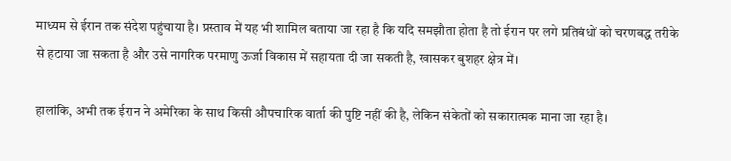माध्यम से ईरान तक संदेश पहुंचाया है। प्रस्ताव में यह भी शामिल बताया जा रहा है कि यदि समझौता होता है तो ईरान पर लगे प्रतिबंधों को चरणबद्ध तरीके से हटाया जा सकता है और उसे नागरिक परमाणु ऊर्जा विकास में सहायता दी जा सकती है, खासकर बुशहर क्षेत्र में।

हालांकि, अभी तक ईरान ने अमेरिका के साथ किसी औपचारिक वार्ता की पुष्टि नहीं की है, लेकिन संकेतों को सकारात्मक माना जा रहा है।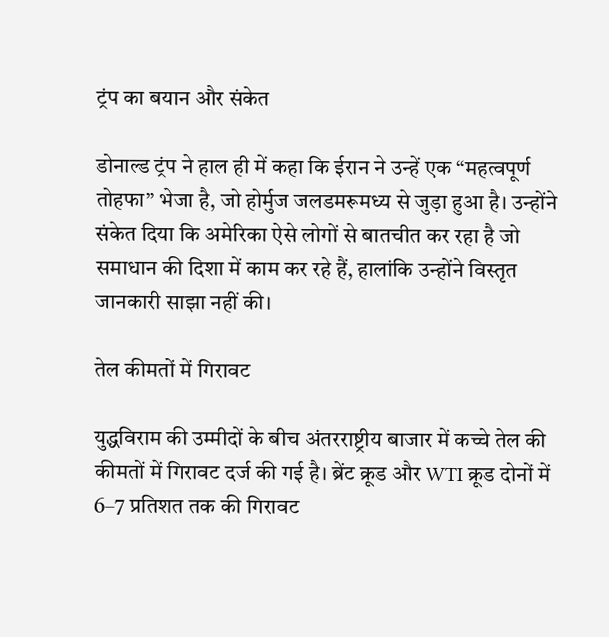ट्रंप का बयान और संकेत

डोनाल्ड ट्रंप ने हाल ही में कहा कि ईरान ने उन्हें एक “महत्वपूर्ण तोहफा” भेजा है, जो होर्मुज जलडमरूमध्य से जुड़ा हुआ है। उन्होंने संकेत दिया कि अमेरिका ऐसे लोगों से बातचीत कर रहा है जो समाधान की दिशा में काम कर रहे हैं, हालांकि उन्होंने विस्तृत जानकारी साझा नहीं की।

तेल कीमतों में गिरावट

युद्धविराम की उम्मीदों के बीच अंतरराष्ट्रीय बाजार में कच्चे तेल की कीमतों में गिरावट दर्ज की गई है। ब्रेंट क्रूड और WTI क्रूड दोनों में 6–7 प्रतिशत तक की गिरावट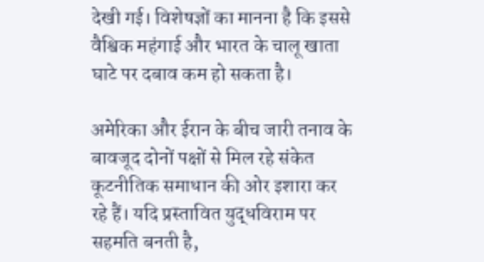देखी गई। विशेषज्ञों का मानना है कि इससे वैश्विक महंगाई और भारत के चालू खाता घाटे पर दबाव कम हो सकता है।

अमेरिका और ईरान के बीच जारी तनाव के बावजूद दोनों पक्षों से मिल रहे संकेत कूटनीतिक समाधान की ओर इशारा कर रहे हैं। यदि प्रस्तावित युद्धविराम पर सहमति बनती है,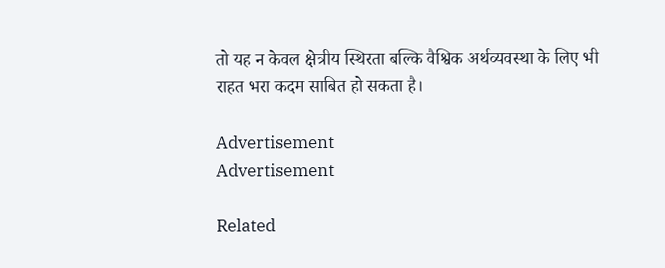तो यह न केवल क्षेत्रीय स्थिरता बल्कि वैश्विक अर्थव्यवस्था के लिए भी राहत भरा कदम साबित हो सकता है।

Advertisement
Advertisement

Related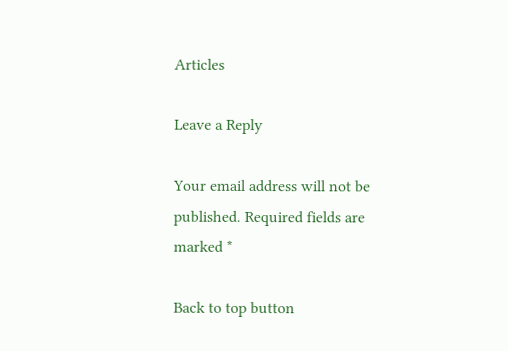Articles

Leave a Reply

Your email address will not be published. Required fields are marked *

Back to top button